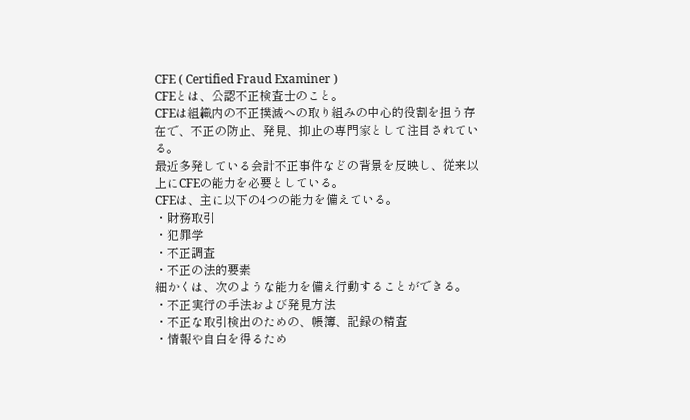CFE ( Certified Fraud Examiner )
CFEとは、公認不正検査士のこと。
CFEは組織内の不正撲滅への取り組みの中心的役割を担う存在で、不正の防止、発見、抑止の専門家として注目されている。
最近多発している会計不正事件などの背景を反映し、従来以上にCFEの能力を必要としている。
CFEは、主に以下の4つの能力を備えている。
・財務取引
・犯罪学
・不正調査
・不正の法的要素
細かくは、次のような能力を備え行動することができる。
・不正実行の手法および発見方法
・不正な取引検出のための、帳簿、記録の精査
・情報や自白を得るため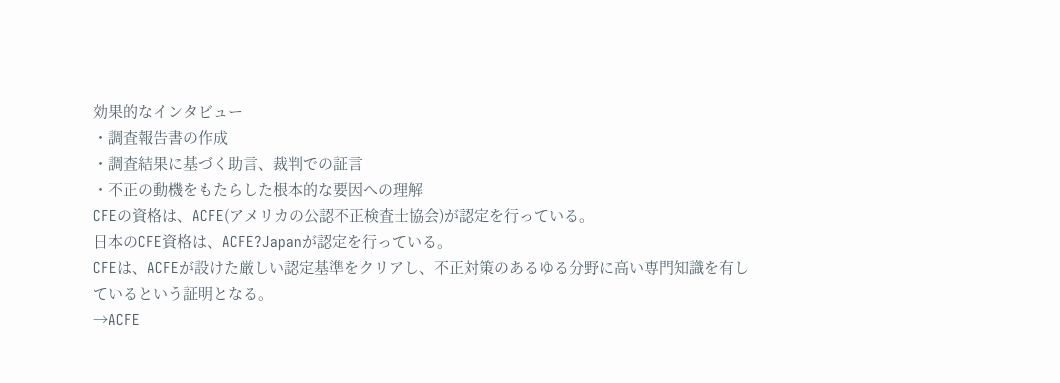効果的なインタビュー
・調査報告書の作成
・調査結果に基づく助言、裁判での証言
・不正の動機をもたらした根本的な要因への理解
CFEの資格は、ACFE(アメリカの公認不正検査士協会)が認定を行っている。
日本のCFE資格は、ACFE?Japanが認定を行っている。
CFEは、ACFEが設けた厳しい認定基準をクリアし、不正対策のあるゆる分野に高い専門知識を有しているという証明となる。
→ACFE